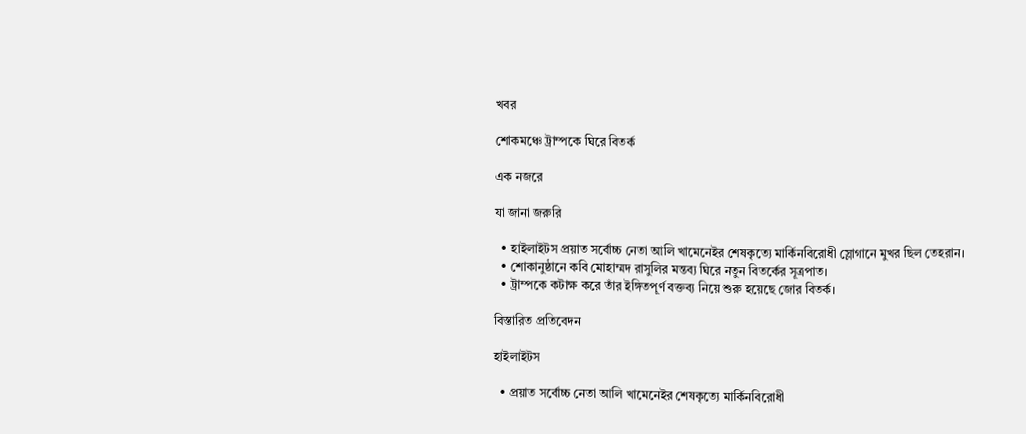খবর

শোকমঞ্চে ট্রাম্পকে ঘিরে বিতর্ক

এক নজরে

যা জানা জরুরি

  • হাইলাইটস প্রয়াত সর্বোচ্চ নেতা আলি খামেনেইর শেষকৃত্যে মার্কিনবিরোধী স্লোগানে মুখর ছিল তেহরান।
  • শোকানুষ্ঠানে কবি মোহাম্মদ রাসুলির মন্তব্য ঘিরে নতুন বিতর্কের সূত্রপাত।
  • ট্রাম্পকে কটাক্ষ করে তাঁর ইঙ্গিতপূর্ণ বক্তব্য নিয়ে শুরু হয়েছে জোর বিতর্ক।

বিস্তারিত প্রতিবেদন

হাইলাইটস

  • প্রয়াত সর্বোচ্চ নেতা আলি খামেনেইর শেষকৃত্যে মার্কিনবিরোধী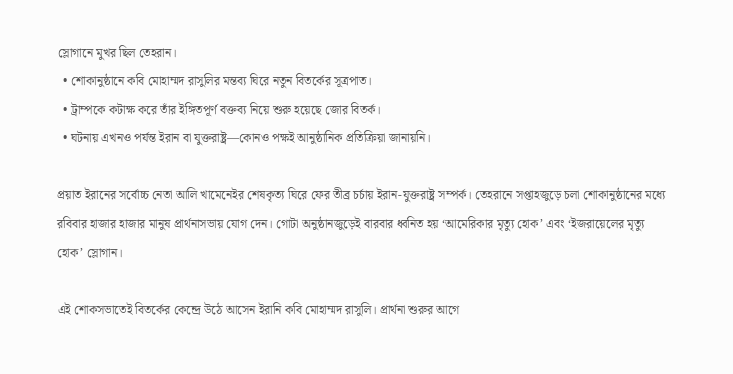স্লোগানে মুখর ছিল তেহরান।
  • শোকানুষ্ঠানে কবি মোহাম্মদ রাসুলির মন্তব্য ঘিরে নতুন বিতর্কের সূত্রপাত।
  • ট্রাম্পকে কটাক্ষ করে তাঁর ইঙ্গিতপূর্ণ বক্তব্য নিয়ে শুরু হয়েছে জোর বিতর্ক।
  • ঘটনায় এখনও পর্যন্ত ইরান বা যুক্তরাষ্ট্র—কোনও পক্ষই আনুষ্ঠানিক প্রতিক্রিয়া জানায়নি।

প্রয়াত ইরানের সর্বোচ্চ নেতা আলি খামেনেইর শেষকৃত্য ঘিরে ফের তীব্র চর্চায় ইরান-যুক্তরাষ্ট্র সম্পর্ক। তেহরানে সপ্তাহজুড়ে চলা শোকানুষ্ঠানের মধ্যে রবিবার হাজার হাজার মানুষ প্রার্থনাসভায় যোগ দেন। গোটা অনুষ্ঠানজুড়েই বারবার ধ্বনিত হয় ‘আমেরিকার মৃত্যু হোক’ এবং ‘ইজরায়েলের মৃত্যু হোক’ স্লোগান।

এই শোকসভাতেই বিতর্কের কেন্দ্রে উঠে আসেন ইরানি কবি মোহাম্মদ রাসুলি। প্রার্থনা শুরুর আগে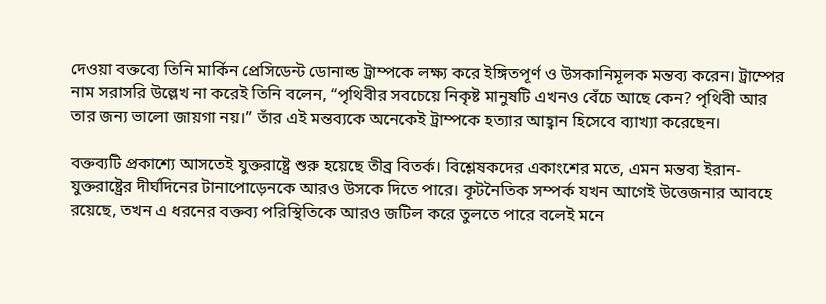দেওয়া বক্তব্যে তিনি মার্কিন প্রেসিডেন্ট ডোনাল্ড ট্রাম্পকে লক্ষ্য করে ইঙ্গিতপূর্ণ ও উসকানিমূলক মন্তব্য করেন। ট্রাম্পের নাম সরাসরি উল্লেখ না করেই তিনি বলেন, “পৃথিবীর সবচেয়ে নিকৃষ্ট মানুষটি এখনও বেঁচে আছে কেন? পৃথিবী আর তার জন্য ভালো জায়গা নয়।” তাঁর এই মন্তব্যকে অনেকেই ট্রাম্পকে হত্যার আহ্বান হিসেবে ব্যাখ্যা করেছেন।

বক্তব্যটি প্রকাশ্যে আসতেই যুক্তরাষ্ট্রে শুরু হয়েছে তীব্র বিতর্ক। বিশ্লেষকদের একাংশের মতে, এমন মন্তব্য ইরান-যুক্তরাষ্ট্রের দীর্ঘদিনের টানাপোড়েনকে আরও উসকে দিতে পারে। কূটনৈতিক সম্পর্ক যখন আগেই উত্তেজনার আবহে রয়েছে, তখন এ ধরনের বক্তব্য পরিস্থিতিকে আরও জটিল করে তুলতে পারে বলেই মনে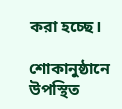করা হচ্ছে।

শোকানুষ্ঠানে উপস্থিত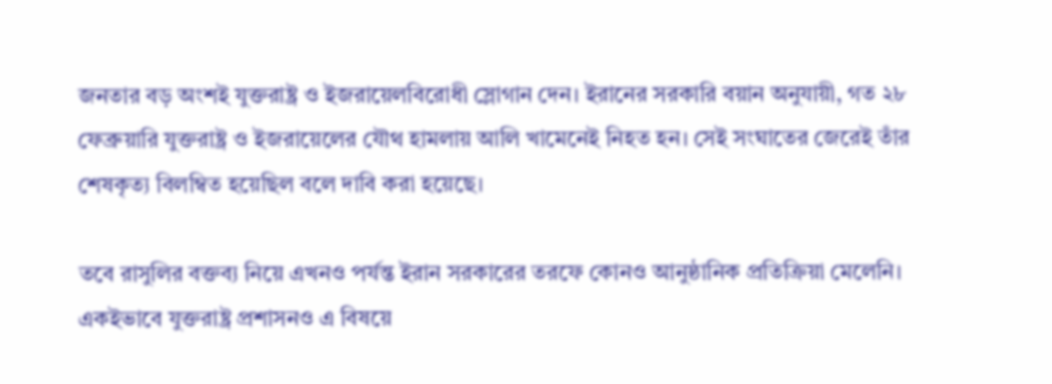জনতার বড় অংশই যুক্তরাষ্ট্র ও ইজরায়েলবিরোধী স্লোগান দেন। ইরানের সরকারি বয়ান অনুযায়ী, গত ২৮ ফেব্রুয়ারি যুক্তরাষ্ট্র ও ইজরায়েলের যৌথ হামলায় আলি খামেনেই নিহত হন। সেই সংঘাতের জেরেই তাঁর শেষকৃত্য বিলম্বিত হয়েছিল বলে দাবি করা হয়েছে।

তবে রাসুলির বক্তব্য নিয়ে এখনও পর্যন্ত ইরান সরকারের তরফে কোনও আনুষ্ঠানিক প্রতিক্রিয়া মেলেনি। একইভাবে যুক্তরাষ্ট্র প্রশাসনও এ বিষয়ে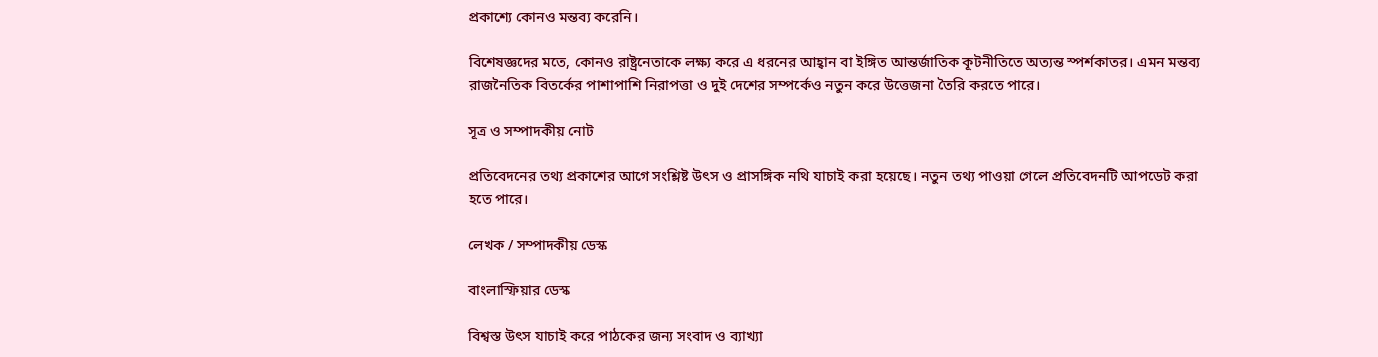প্রকাশ্যে কোনও মন্তব্য করেনি।

বিশেষজ্ঞদের মতে, কোনও রাষ্ট্রনেতাকে লক্ষ্য করে এ ধরনের আহ্বান বা ইঙ্গিত আন্তর্জাতিক কূটনীতিতে অত্যন্ত স্পর্শকাতর। এমন মন্তব্য রাজনৈতিক বিতর্কের পাশাপাশি নিরাপত্তা ও দুই দেশের সম্পর্কেও নতুন করে উত্তেজনা তৈরি করতে পারে।

সূত্র ও সম্পাদকীয় নোট

প্রতিবেদনের তথ্য প্রকাশের আগে সংশ্লিষ্ট উৎস ও প্রাসঙ্গিক নথি যাচাই করা হয়েছে। নতুন তথ্য পাওয়া গেলে প্রতিবেদনটি আপডেট করা হতে পারে।

লেখক / সম্পাদকীয় ডেস্ক

বাংলাস্ফিয়ার ডেস্ক

বিশ্বস্ত উৎস যাচাই করে পাঠকের জন্য সংবাদ ও ব্যাখ্যা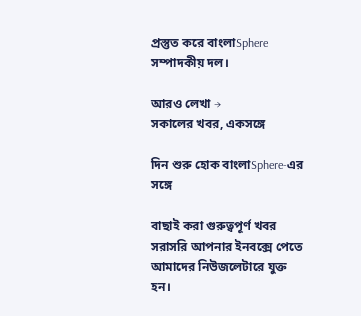প্রস্তুত করে বাংলাSphere সম্পাদকীয় দল।

আরও লেখা →
সকালের খবর, একসঙ্গে

দিন শুরু হোক বাংলাSphere-এর সঙ্গে

বাছাই করা গুরুত্বপূর্ণ খবর সরাসরি আপনার ইনবক্সে পেতে আমাদের নিউজলেটারে যুক্ত হন।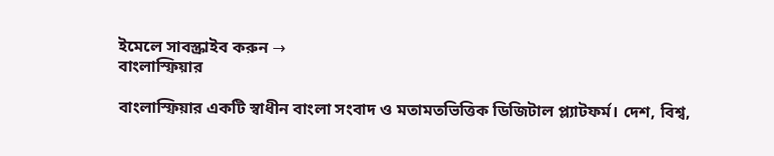ইমেলে সাবস্ক্রাইব করুন →
বাংলাস্ফিয়ার

বাংলাস্ফিয়ার একটি স্বাধীন বাংলা সংবাদ ও মতামতভিত্তিক ডিজিটাল প্ল্যাটফর্ম। দেশ, বিশ্ব,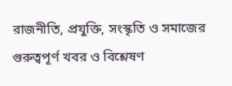রাজনীতি, প্রযুক্তি, সংস্কৃতি ও সমাজের গুরুত্বপূর্ণ খবর ও বিশ্লেষণ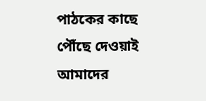পাঠকের কাছে পৌঁছে দেওয়াই আমাদের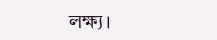লক্ষ্য।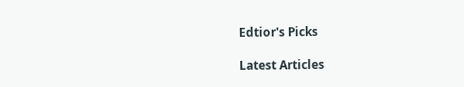Edtior's Picks

Latest Articles